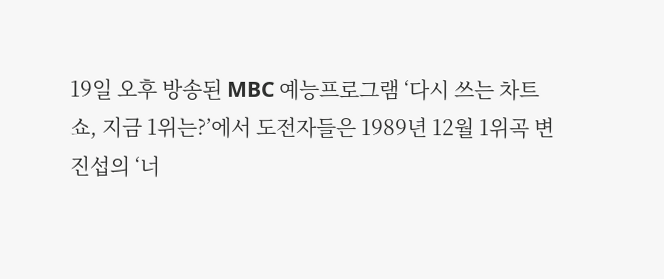19일 오후 방송된 MBC 예능프로그램 ‘다시 쓰는 차트쇼, 지금 1위는?’에서 도전자들은 1989년 12월 1위곡 변진섭의 ‘너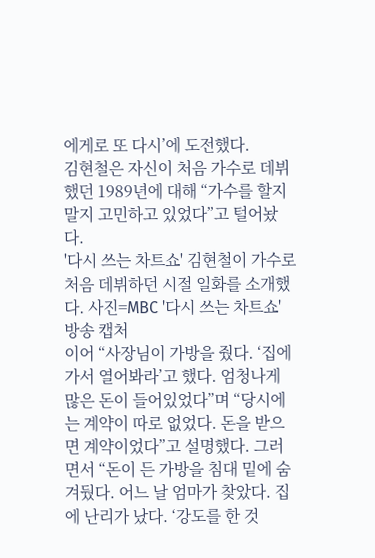에게로 또 다시’에 도전했다.
김현철은 자신이 처음 가수로 데뷔했던 1989년에 대해 “가수를 할지 말지 고민하고 있었다”고 털어놨다.
'다시 쓰는 차트쇼' 김현철이 가수로 처음 데뷔하던 시절 일화를 소개했다. 사진=MBC '다시 쓰는 차트쇼' 방송 캡처
이어 “사장님이 가방을 줬다. ‘집에 가서 열어봐라’고 했다. 엄청나게 많은 돈이 들어있었다”며 “당시에는 계약이 따로 없었다. 돈을 받으면 계약이었다”고 설명했다. 그러면서 “돈이 든 가방을 침대 밑에 숨겨뒀다. 어느 날 엄마가 찾았다. 집에 난리가 났다. ‘강도를 한 것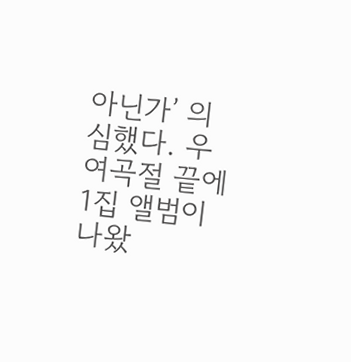아닌가’ 의심했다. 우여곡절 끝에 1집 앨범이 나왔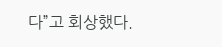다”고 회상했다.